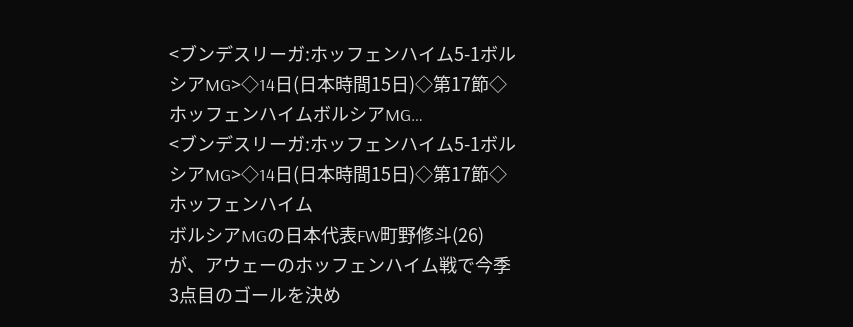<ブンデスリーガ:ホッフェンハイム5-1ボルシアMG>◇14日(日本時間15日)◇第17節◇ホッフェンハイムボルシアMG…
<ブンデスリーガ:ホッフェンハイム5-1ボルシアMG>◇14日(日本時間15日)◇第17節◇ホッフェンハイム
ボルシアMGの日本代表FW町野修斗(26)が、アウェーのホッフェンハイム戦で今季3点目のゴールを決め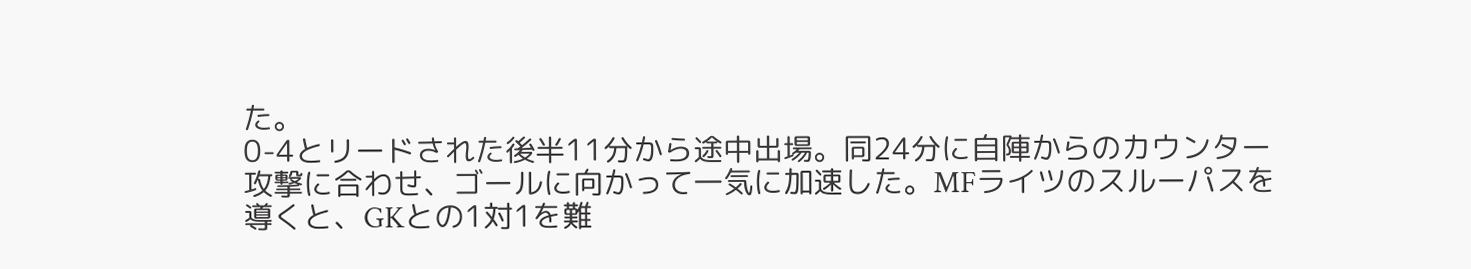た。
0-4とリードされた後半11分から途中出場。同24分に自陣からのカウンター攻撃に合わせ、ゴールに向かって一気に加速した。MFライツのスルーパスを導くと、GKとの1対1を難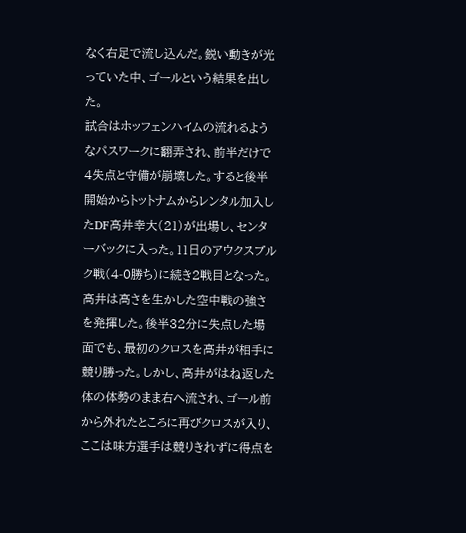なく右足で流し込んだ。鋭い動きが光っていた中、ゴールという結果を出した。
試合はホッフェンハイムの流れるようなパスワークに翻弄され、前半だけで4失点と守備が崩壊した。すると後半開始からトットナムからレンタル加入したDF高井幸大(21)が出場し、センターバックに入った。11日のアウクスブルク戦(4-0勝ち)に続き2戦目となった。
高井は高さを生かした空中戦の強さを発揮した。後半32分に失点した場面でも、最初のクロスを高井が相手に競り勝った。しかし、高井がはね返した体の体勢のまま右へ流され、ゴール前から外れたところに再びクロスが入り、ここは味方選手は競りきれずに得点を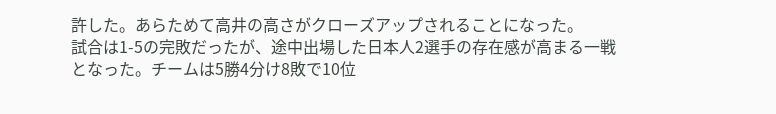許した。あらためて高井の高さがクローズアップされることになった。
試合は1-5の完敗だったが、途中出場した日本人2選手の存在感が高まる一戦となった。チームは5勝4分け8敗で10位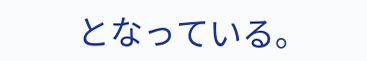となっている。